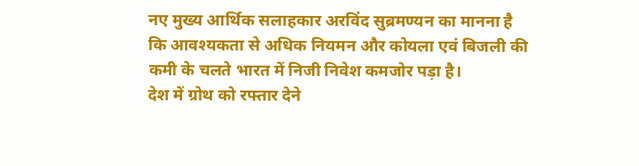नए मुख्य आर्थिक सलाहकार अरविंद सुब्रमण्यन का मानना है कि आवश्यकता से अधिक नियमन और कोयला एवं बिजली की कमी के चलते भारत में निजी निवेश कमजोर पड़ा है।
देश में ग्रोथ को रफ्तार देने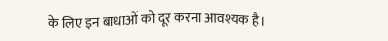के लिए इन बाधाओं को दूर करना आवश्यक है।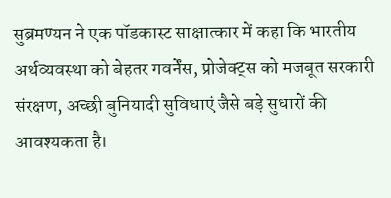सुब्रमण्यन ने एक पॉडकास्ट साक्षात्कार में कहा कि भारतीय अर्थव्यवस्था को बेहतर गवर्नेंस, प्रोजेक्ट्स को मजबूत सरकारी संरक्षण, अच्छी बुनियादी सुविधाएं जैसे बड़े सुधारों की आवश्यकता है।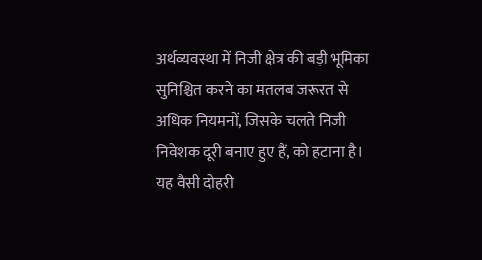अर्थव्यवस्था में निजी क्षेत्र की बड़ी भूमिका सुनिश्चित करने का मतलब जरूरत से अधिक नियमनों, जिसके चलते निजी निवेशक दूरी बनाए हुए हैं, को हटाना है। यह वैसी दोहरी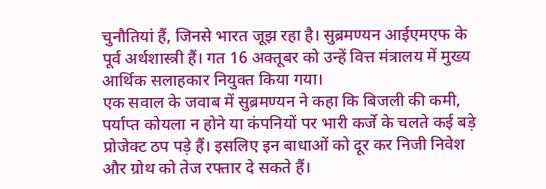चुनौतियां हैं, जिनसे भारत जूझ रहा है। सुब्रमण्यन आईएमएफ के पूर्व अर्थशास्त्री हैं। गत 16 अक्तूबर को उन्हें वित्त मंत्रालय में मुख्य आर्थिक सलाहकार नियुक्त किया गया।
एक सवाल के जवाब में सुब्रमण्यन ने कहा कि बिजली की कमी, पर्याप्त कोयला न होने या कंपनियों पर भारी कर्जे के चलते कई बड़े प्रोजेक्ट ठप पड़े हैं। इसलिए इन बाधाओं को दूर कर निजी निवेश और ग्रोथ को तेज रफ्तार दे सकते हैं।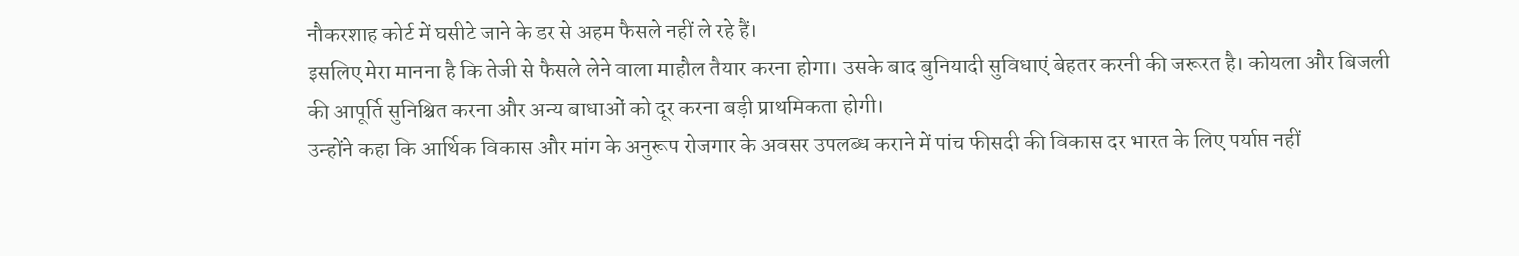नौकरशाह कोर्ट में घसीटे जाने के डर से अहम फैसले नहीं ले रहे हैं।
इसलिए मेरा मानना है कि तेजी से फैसले लेने वाला माहौल तैयार करना होगा। उसके बाद बुनियादी सुविधाएं बेहतर करनी की जरूरत है। कोयला और बिजली की आपूर्ति सुनिश्चित करना और अन्य बाधाओं को दूर करना बड़ी प्राथमिकता होगी।
उन्होंने कहा कि आर्थिक विकास और मांग के अनुरूप रोजगार के अवसर उपलब्ध कराने में पांच फीसदी की विकास दर भारत के लिए पर्याप्त नहीं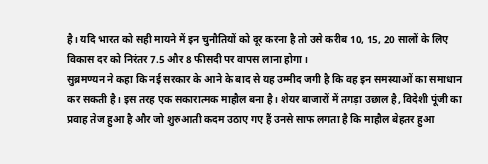है। यदि भारत को सही मायने में इन चुनौतियों को दूर करना है तो उसे करीब 10, 15, 20 सालों के लिए विकास दर को निरंतर 7.5 और 8 फीसदी पर वापस लाना होगा।
सुब्रमण्यन ने कहा कि नई सरकार के आने के बाद से यह उम्मीद जगी है कि वह इन समस्याओं का समाधान कर सकती है। इस तरह एक सकारात्मक माहौल बना है। शेयर बाजारों में तगड़ा उछाल है, विदेशी पूंजी का प्रवाह तेज हुआ है और जो शुरुआती कदम उठाए गए हैं उनसे साफ लगता है कि माहौल बेहतर हुआ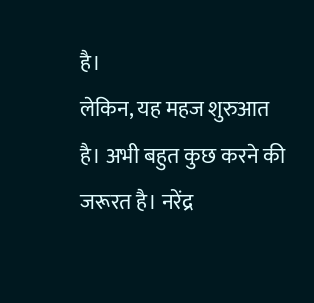है।
लेकिन, यह महज शुरुआत है। अभी बहुत कुछ करने की जरूरत है। नरेंद्र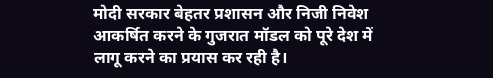मोदी सरकार बेहतर प्रशासन और निजी निवेश आकर्षित करने के गुजरात मॉडल को पूरे देश में लागू करने का प्रयास कर रही है।